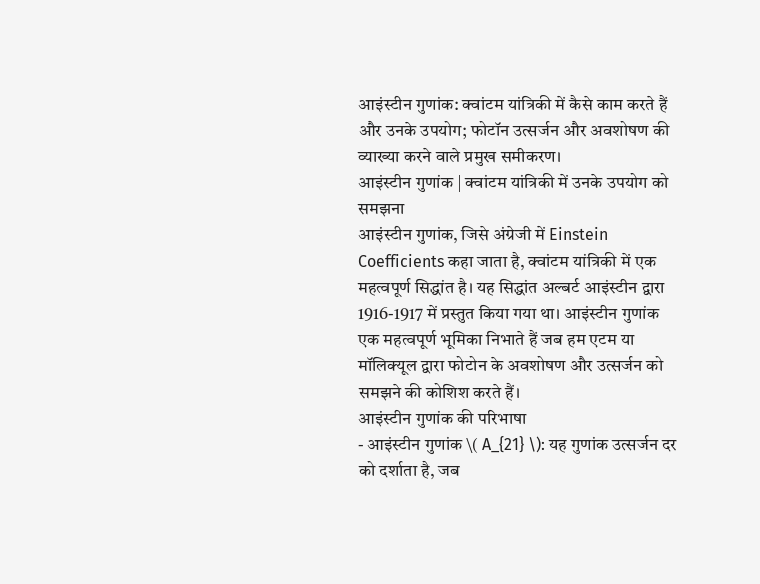आइंस्टीन गुणांक: क्वांटम यांत्रिकी में कैसे काम करते हैं और उनके उपयोग; फोटॉन उत्सर्जन और अवशोषण की व्याख्या करने वाले प्रमुख समीकरण।
आइंस्टीन गुणांक | क्वांटम यांत्रिकी में उनके उपयोग को समझना
आइंस्टीन गुणांक, जिसे अंग्रेजी में Einstein Coefficients कहा जाता है, क्वांटम यांत्रिकी में एक महत्वपूर्ण सिद्धांत है। यह सिद्धांत अल्बर्ट आइंस्टीन द्वारा 1916-1917 में प्रस्तुत किया गया था। आइंस्टीन गुणांक एक महत्वपूर्ण भूमिका निभाते हैं जब हम एटम या मॉलिक्यूल द्वारा फोटोन के अवशोषण और उत्सर्जन को समझने की कोशिश करते हैं।
आइंस्टीन गुणांक की परिभाषा
- आइंस्टीन गुणांक \( A_{21} \): यह गुणांक उत्सर्जन दर को दर्शाता है, जब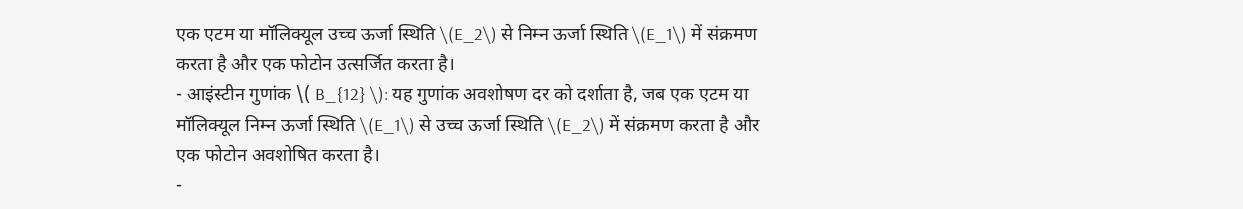एक एटम या मॉलिक्यूल उच्च ऊर्जा स्थिति \(E_2\) से निम्न ऊर्जा स्थिति \(E_1\) में संक्रमण करता है और एक फोटोन उत्सर्जित करता है।
- आइंस्टीन गुणांक \( B_{12} \): यह गुणांक अवशोषण दर को दर्शाता है, जब एक एटम या मॉलिक्यूल निम्न ऊर्जा स्थिति \(E_1\) से उच्च ऊर्जा स्थिति \(E_2\) में संक्रमण करता है और एक फोटोन अवशोषित करता है।
-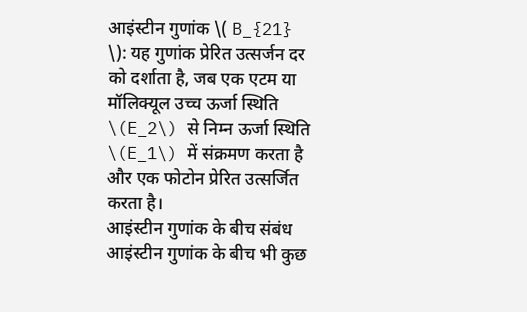आइंस्टीन गुणांक \( B_{21} \): यह गुणांक प्रेरित उत्सर्जन दर को दर्शाता है, जब एक एटम या मॉलिक्यूल उच्च ऊर्जा स्थिति \(E_2\) से निम्न ऊर्जा स्थिति \(E_1\) में संक्रमण करता है और एक फोटोन प्रेरित उत्सर्जित करता है।
आइंस्टीन गुणांक के बीच संबंध
आइंस्टीन गुणांक के बीच भी कुछ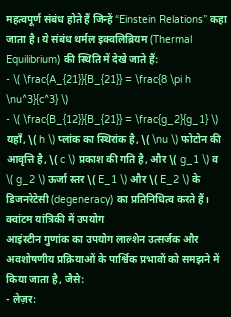महत्वपूर्ण संबंध होते हैं जिन्हें “Einstein Relations” कहा जाता है। ये संबंध थर्मल इक्वलिब्रियम (Thermal Equilibrium) की स्थिति में देखे जाते हैं:
- \( \frac{A_{21}}{B_{21}} = \frac{8 \pi h \nu^3}{c^3} \)
- \( \frac{B_{12}}{B_{21}} = \frac{g_2}{g_1} \)
यहाँ, \( h \) प्लांक का स्थिरांक है, \( \nu \) फोटोन की आवृत्ति है, \( c \) प्रकाश की गति है, और \( g_1 \) व \( g_2 \) ऊर्जा स्तर \( E_1 \) और \( E_2 \) के डिजनरेटेसी (degeneracy) का प्रतिनिधित्व करते हैं।
क्वांटम यांत्रिकी में उपयोग
आइंस्टीन गुणांक का उपयोग लाल्शेन उत्सर्जक और अवशोषणीय प्रक्रियाओं के पार्श्विक प्रभावों को समझने में किया जाता है, जैसे:
- लेज़र: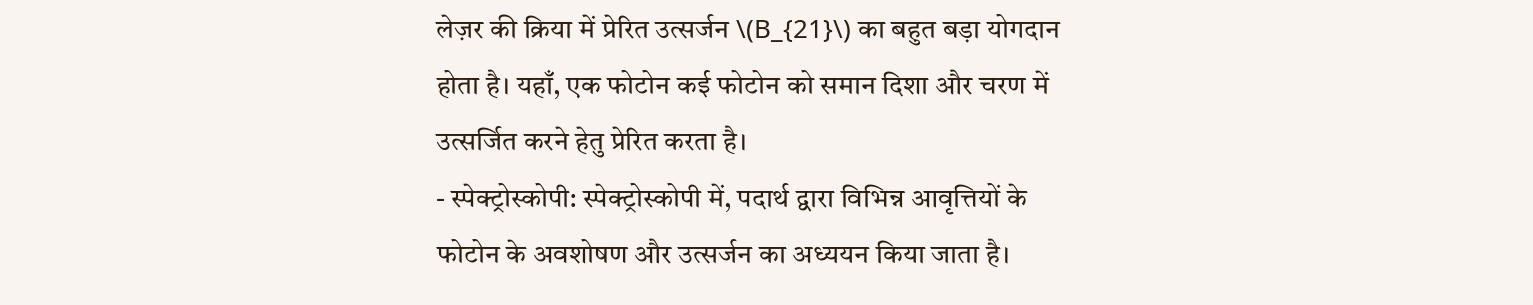लेज़र की क्रिया में प्रेरित उत्सर्जन \(B_{21}\) का बहुत बड़ा योगदान होता है। यहाँ, एक फोटोन कई फोटोन को समान दिशा और चरण में उत्सर्जित करने हेतु प्रेरित करता है।
- स्पेक्ट्रोस्कोपी: स्पेक्ट्रोस्कोपी में, पदार्थ द्वारा विभिन्न आवृत्तियों के फोटोन के अवशोषण और उत्सर्जन का अध्ययन किया जाता है।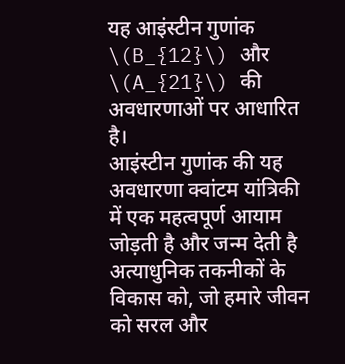यह आइंस्टीन गुणांक \(B_{12}\) और \(A_{21}\) की अवधारणाओं पर आधारित है।
आइंस्टीन गुणांक की यह अवधारणा क्वांटम यांत्रिकी में एक महत्वपूर्ण आयाम जोड़ती है और जन्म देती है अत्याधुनिक तकनीकों के विकास को, जो हमारे जीवन को सरल और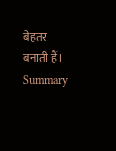बेहतर बनाती हैं।
Summary